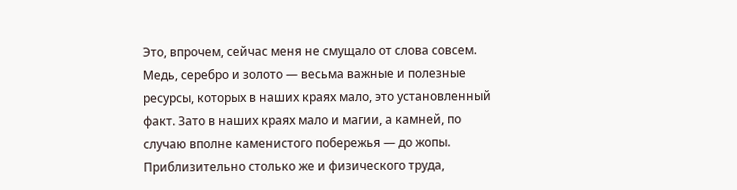Это, впрочем, сейчас меня не смущало от слова совсем. Медь, серебро и золото — весьма важные и полезные ресурсы, которых в наших краях мало, это установленный факт. Зато в наших краях мало и магии, а камней, по случаю вполне каменистого побережья — до жопы. Приблизительно столько же и физического труда,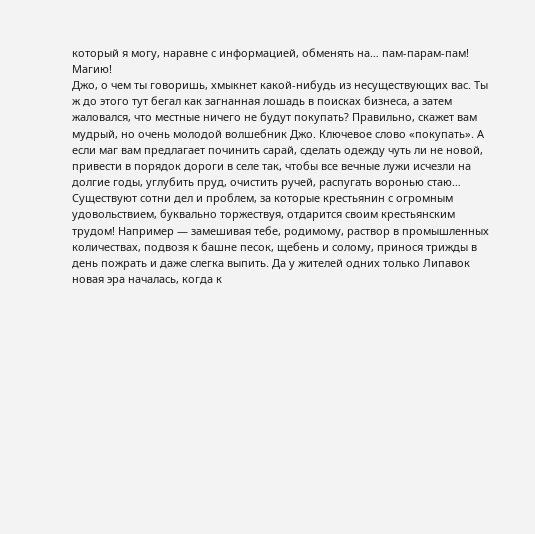который я могу, наравне с информацией, обменять на… пам-парам-пам! Магию!
Джо, о чем ты говоришь, хмыкнет какой-нибудь из несуществующих вас. Ты ж до этого тут бегал как загнанная лошадь в поисках бизнеса, а затем жаловался, что местные ничего не будут покупать? Правильно, скажет вам мудрый, но очень молодой волшебник Джо. Ключевое слово «покупать». А если маг вам предлагает починить сарай, сделать одежду чуть ли не новой, привести в порядок дороги в селе так, чтобы все вечные лужи исчезли на долгие годы, углубить пруд, очистить ручей, распугать воронью стаю… Существуют сотни дел и проблем, за которые крестьянин с огромным удовольствием, буквально торжествуя, отдарится своим крестьянским трудом! Например — замешивая тебе, родимому, раствор в промышленных количествах, подвозя к башне песок, щебень и солому, принося трижды в день пожрать и даже слегка выпить. Да у жителей одних только Липавок новая эра началась, когда к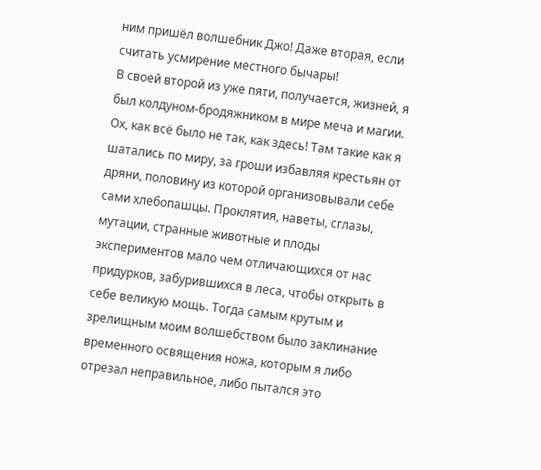ним пришёл волшебник Джо! Даже вторая, если считать усмирение местного бычары!
В своей второй из уже пяти, получается, жизней, я был колдуном-бродяжником в мире меча и магии. Ох, как всё было не так, как здесь! Там такие как я шатались по миру, за гроши избавляя крестьян от дряни, половину из которой организовывали себе сами хлебопашцы. Проклятия, наветы, сглазы, мутации, странные животные и плоды экспериментов мало чем отличающихся от нас придурков, забурившихся в леса, чтобы открыть в себе великую мощь. Тогда самым крутым и зрелищным моим волшебством было заклинание временного освящения ножа, которым я либо отрезал неправильное, либо пытался это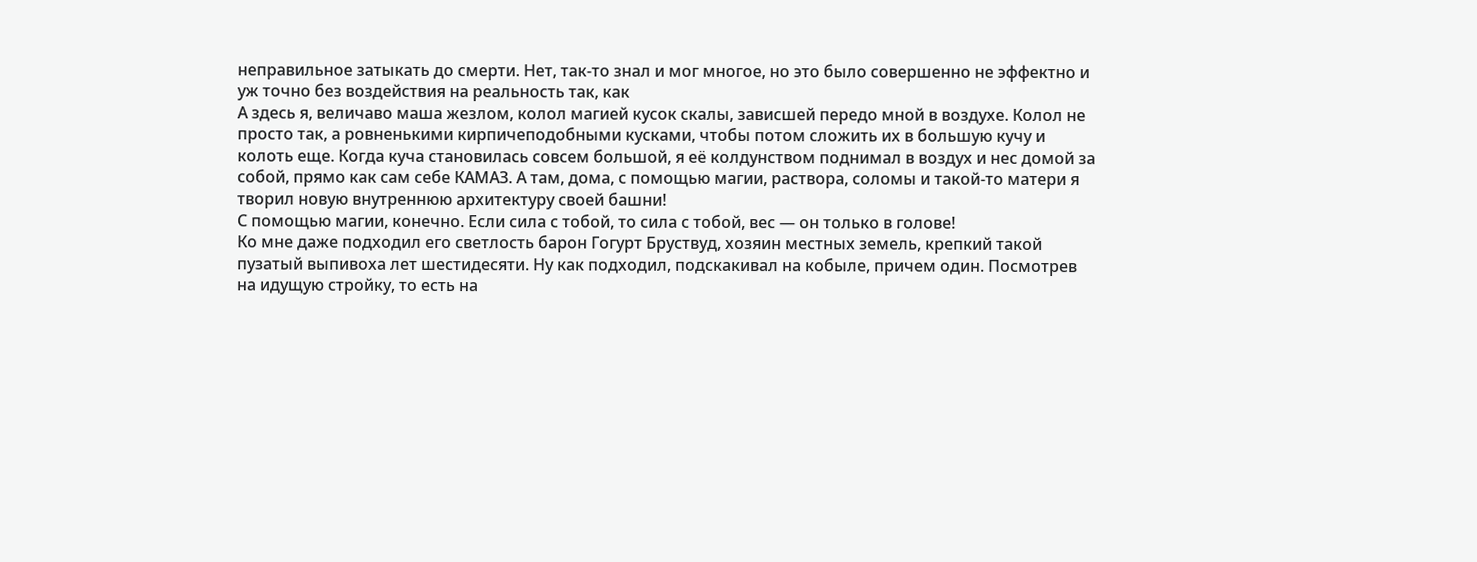неправильное затыкать до смерти. Нет, так-то знал и мог многое, но это было совершенно не эффектно и уж точно без воздействия на реальность так, как
А здесь я, величаво маша жезлом, колол магией кусок скалы, зависшей передо мной в воздухе. Колол не просто так, а ровненькими кирпичеподобными кусками, чтобы потом сложить их в большую кучу и колоть еще. Когда куча становилась совсем большой, я её колдунством поднимал в воздух и нес домой за собой, прямо как сам себе КАМАЗ. А там, дома, с помощью магии, раствора, соломы и такой-то матери я творил новую внутреннюю архитектуру своей башни!
С помощью магии, конечно. Если сила с тобой, то сила с тобой, вес — он только в голове!
Ко мне даже подходил его светлость барон Гогурт Бруствуд, хозяин местных земель, крепкий такой пузатый выпивоха лет шестидесяти. Ну как подходил, подскакивал на кобыле, причем один. Посмотрев на идущую стройку, то есть на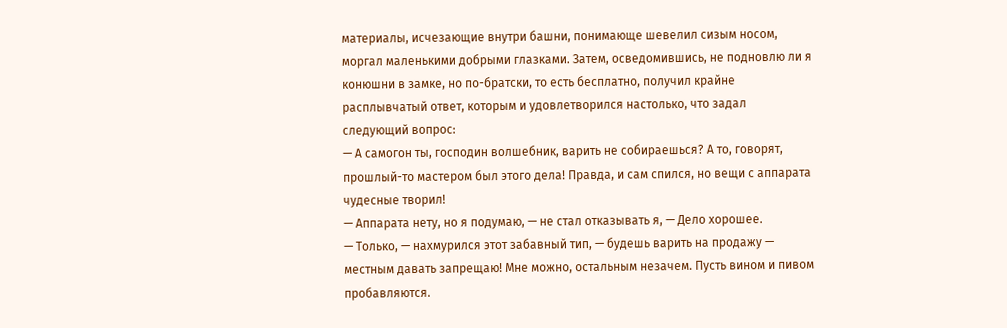материалы, исчезающие внутри башни, понимающе шевелил сизым носом, моргал маленькими добрыми глазками. Затем, осведомившись, не подновлю ли я конюшни в замке, но по-братски, то есть бесплатно, получил крайне расплывчатый ответ, которым и удовлетворился настолько, что задал следующий вопрос:
— А самогон ты, господин волшебник, варить не собираешься? А то, говорят, прошлый-то мастером был этого дела! Правда, и сам спился, но вещи с аппарата чудесные творил!
— Аппарата нету, но я подумаю, — не стал отказывать я, — Дело хорошее.
— Только, — нахмурился этот забавный тип, — будешь варить на продажу — местным давать запрещаю! Мне можно, остальным незачем. Пусть вином и пивом пробавляются.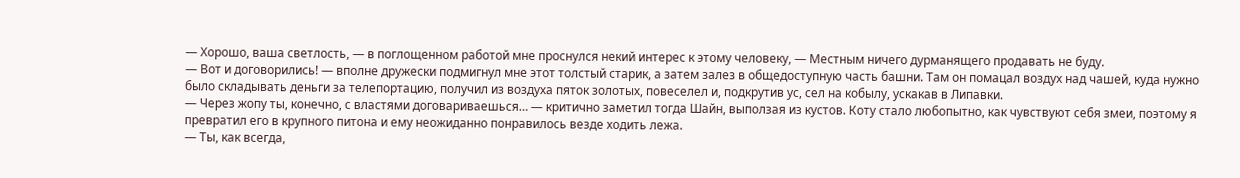— Хорошо, ваша светлость, — в поглощенном работой мне проснулся некий интерес к этому человеку, — Местным ничего дурманящего продавать не буду.
— Вот и договорились! — вполне дружески подмигнул мне этот толстый старик, а затем залез в общедоступную часть башни. Там он помацал воздух над чашей, куда нужно было складывать деньги за телепортацию, получил из воздуха пяток золотых, повеселел и, подкрутив ус, сел на кобылу, ускакав в Липавки.
— Через жопу ты, конечно, с властями договариваешься… — критично заметил тогда Шайн, выползая из кустов. Коту стало любопытно, как чувствуют себя змеи, поэтому я превратил его в крупного питона и ему неожиданно понравилось везде ходить лежа.
— Ты, как всегда,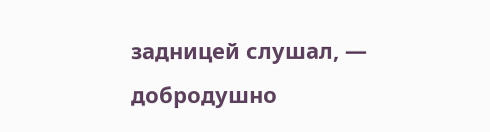задницей слушал, — добродушно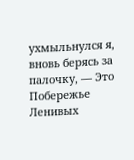ухмыльнулся я, вновь берясь за палочку, — Это Побережье Ленивых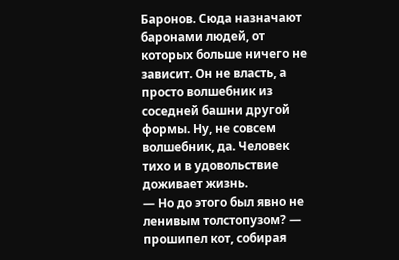Баронов. Сюда назначают баронами людей, от которых больше ничего не зависит. Он не власть, а просто волшебник из соседней башни другой формы. Ну, не совсем волшебник, да. Человек тихо и в удовольствие доживает жизнь.
— Но до этого был явно не ленивым толстопузом? — прошипел кот, собирая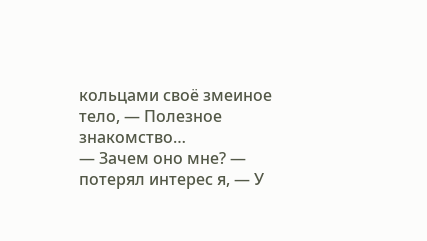кольцами своё змеиное тело, — Полезное знакомство…
— Зачем оно мне? — потерял интерес я, — У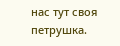нас тут своя петрушка.